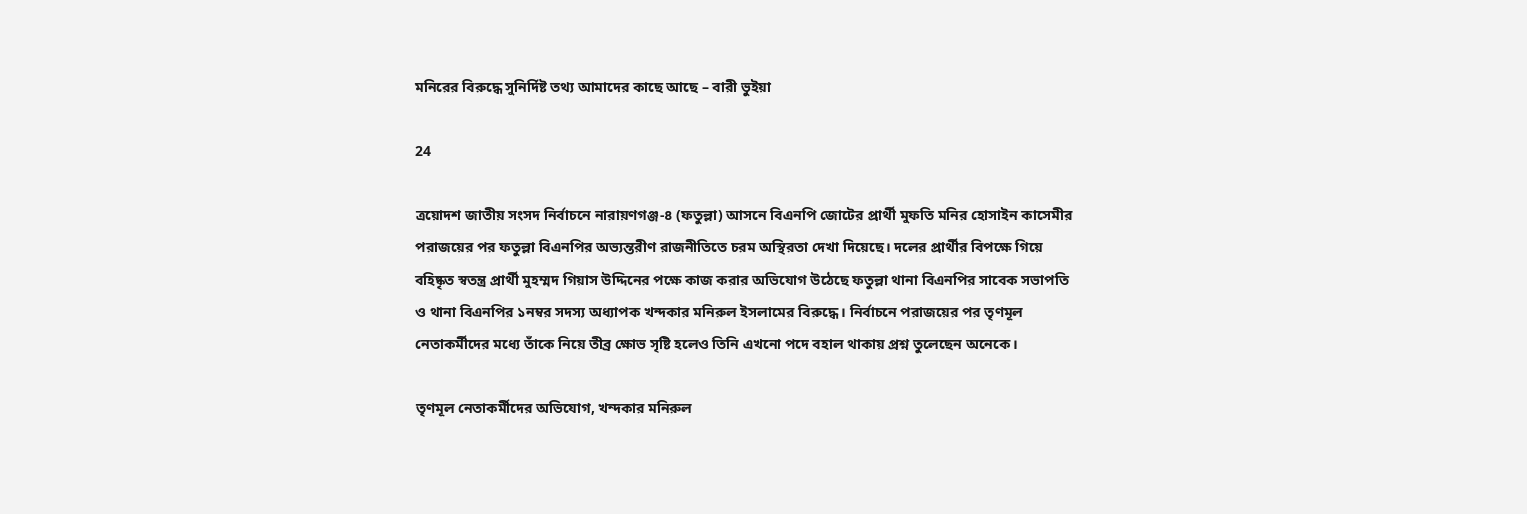মনিরের বিরুদ্ধে সুনির্দিষ্ট তথ্য আমাদের কাছে আছে – বারী ভুইয়া

24

ত্রয়োদশ জাতীয় সংসদ নির্বাচনে নারায়ণগঞ্জ-৪ (ফতুল্লা) আসনে বিএনপি জোটের প্রার্থী মুফতি মনির হোসাইন কাসেমীর পরাজয়ের পর ফতুল্লা বিএনপির অভ্যন্তরীণ রাজনীতিতে চরম অস্থিরতা দেখা দিয়েছে। দলের প্রার্থীর বিপক্ষে গিয়ে বহিষ্কৃত স্বতন্ত্র প্রার্থী মুহম্মদ গিয়াস উদ্দিনের পক্ষে কাজ করার অভিযোগ উঠেছে ফতুল্লা থানা বিএনপির সাবেক সভাপতি ও থানা বিএনপির ১নম্বর সদস্য অধ্যাপক খন্দকার মনিরুল ইসলামের বিরুদ্ধে। নির্বাচনে পরাজয়ের পর তৃণমূল নেতাকর্মীদের মধ্যে তাঁকে নিয়ে তীব্র ক্ষোভ সৃষ্টি হলেও তিনি এখনো পদে বহাল থাকায় প্রশ্ন তুলেছেন অনেকে।

তৃণমূল নেতাকর্মীদের অভিযোগ, খন্দকার মনিরুল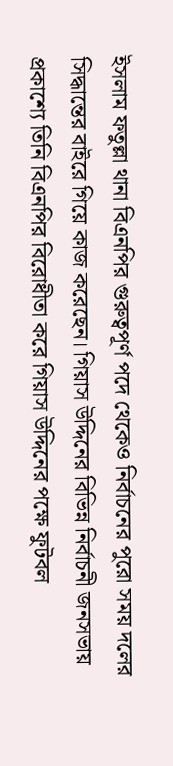ইসলাম ফতুল্লা থানা বিএনপির গুরুত্বপূর্ণ পদে থেকেও নির্বাচনের পুরো সময় দলের সিদ্ধান্তের বাইরে গিয়ে কাজ করেছেন। গিয়াস উদ্দিনের বিভিন্ন নির্বাচনী জনসভায় প্রকাশ্যে তিনি বিএনপির বিরোধীতা করে গিয়াস উদ্দিনের পক্ষে ফুটবল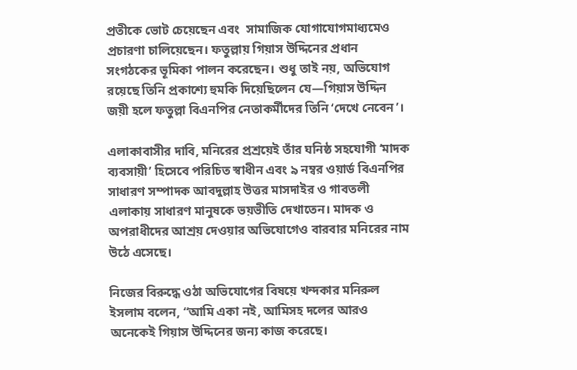প্রতীকে ভোট চেয়েছেন এবং  সামাজিক যোগাযোগমাধ্যমেও প্রচারণা চালিয়েছেন। ফতুল্লায় গিয়াস উদ্দিনের প্রধান সংগঠকের ভূমিকা পালন করেছেন। শুধু তাই নয়, অভিযোগ রয়েছে তিনি প্রকাশ্যে হুমকি দিয়েছিলেন যে—গিয়াস উদ্দিন জয়ী হলে ফতুল্লা বিএনপির নেতাকর্মীদের তিনি ‘দেখে নেবেন’।

এলাকাবাসীর দাবি, মনিরের প্রশ্রয়েই তাঁর ঘনিষ্ঠ সহযোগী ‘মাদক ব্যবসায়ী’ হিসেবে পরিচিত স্বাধীন এবং ৯ নম্বর ওয়ার্ড বিএনপির সাধারণ সম্পাদক আবদুল্লাহ উত্তর মাসদাইর ও গাবতলী এলাকায় সাধারণ মানুষকে ভয়ভীতি দেখাতেন। মাদক ও অপরাধীদের আশ্রয় দেওয়ার অভিযোগেও বারবার মনিরের নাম উঠে এসেছে।

নিজের বিরুদ্ধে ওঠা অভিযোগের বিষয়ে খন্দকার মনিরুল ইসলাম বলেন, “আমি একা নই, আমিসহ দলের আরও অনেকেই গিয়াস উদ্দিনের জন্য কাজ করেছে।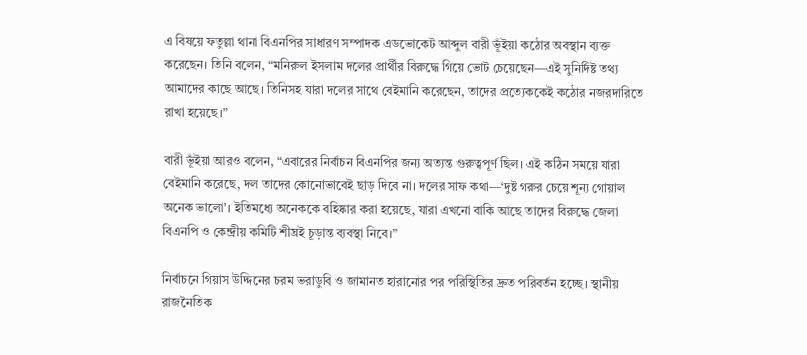এ বিষয়ে ফতুল্লা থানা বিএনপির সাধারণ সম্পাদক এডভোকেট আব্দুল বারী ভূঁইয়া কঠোর অবস্থান ব্যক্ত করেছেন। তিনি বলেন, “মনিরুল ইসলাম দলের প্রার্থীর বিরুদ্ধে গিয়ে ভোট চেয়েছেন—এই সুনির্দিষ্ট তথ্য আমাদের কাছে আছে। তিনিসহ যারা দলের সাথে বেইমানি করেছেন, তাদের প্রত্যেককেই কঠোর নজরদারিতে রাখা হয়েছে।”

বারী ভূঁইয়া আরও বলেন, “এবারের নির্বাচন বিএনপির জন্য অত্যন্ত গুরুত্বপূর্ণ ছিল। এই কঠিন সময়ে যারা বেইমানি করেছে, দল তাদের কোনোভাবেই ছাড় দিবে না। দলের সাফ কথা—‘দুষ্ট গরুর চেয়ে শূন্য গোয়াল অনেক ভালো’। ইতিমধ্যে অনেককে বহিষ্কার করা হয়েছে, যারা এখনো বাকি আছে তাদের বিরুদ্ধে জেলা বিএনপি ও কেন্দ্রীয় কমিটি শীঘ্রই চূড়ান্ত ব্যবস্থা নিবে।”

নির্বাচনে গিয়াস উদ্দিনের চরম ভরাডুবি ও জামানত হারানোর পর পরিস্থিতির দ্রুত পরিবর্তন হচ্ছে। স্থানীয় রাজনৈতিক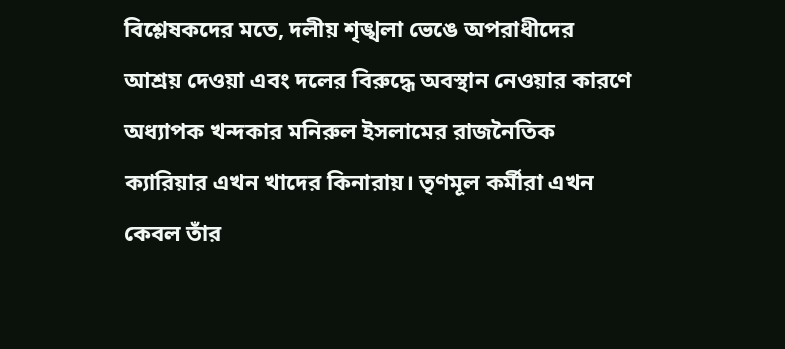বিশ্লেষকদের মতে, দলীয় শৃঙ্খলা ভেঙে অপরাধীদের আশ্রয় দেওয়া এবং দলের বিরুদ্ধে অবস্থান নেওয়ার কারণে অধ্যাপক খন্দকার মনিরুল ইসলামের রাজনৈতিক ক্যারিয়ার এখন খাদের কিনারায়। তৃণমূল কর্মীরা এখন কেবল তাঁর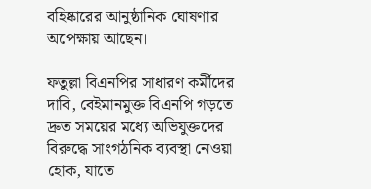বহিষ্কারের আনুষ্ঠানিক ঘোষণার অপেক্ষায় আছেন।

ফতুল্লা বিএনপির সাধারণ কর্মীদের দাবি, বেইমানমুক্ত বিএনপি গড়তে দ্রুত সময়ের মধ্যে অভিযুক্তদের বিরুদ্ধে সাংগঠনিক ব্যবস্থা নেওয়া হোক, যাতে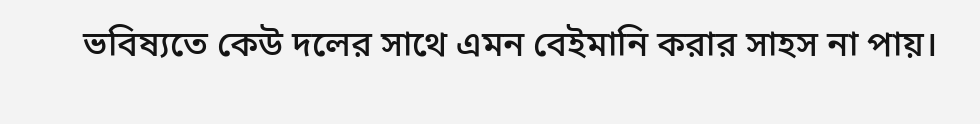ভবিষ্যতে কেউ দলের সাথে এমন বেইমানি করার সাহস না পায়।